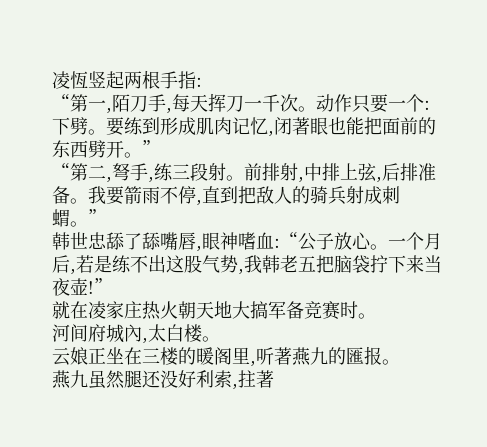凌恆竖起两根手指:
“第一,陌刀手,每天挥刀一千次。动作只要一个:下劈。要练到形成肌肉记忆,闭著眼也能把面前的东西劈开。”
“第二,弩手,练三段射。前排射,中排上弦,后排准备。我要箭雨不停,直到把敌人的骑兵射成刺蝟。”
韩世忠舔了舔嘴唇,眼神嗜血:“公子放心。一个月后,若是练不出这股气势,我韩老五把脑袋拧下来当夜壶!”
就在凌家庄热火朝天地大搞军备竞赛时。
河间府城內,太白楼。
云娘正坐在三楼的暖阁里,听著燕九的匯报。
燕九虽然腿还没好利索,拄著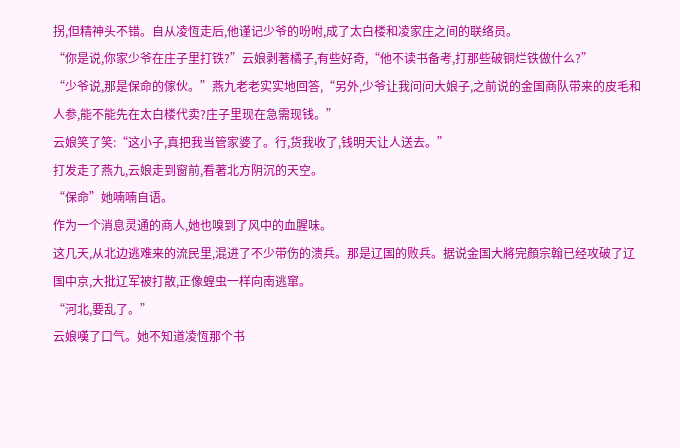拐,但精神头不错。自从凌恆走后,他谨记少爷的吩咐,成了太白楼和凌家庄之间的联络员。
“你是说,你家少爷在庄子里打铁?”云娘剥著橘子,有些好奇,“他不读书备考,打那些破铜烂铁做什么?”
“少爷说,那是保命的傢伙。”燕九老老实实地回答,“另外,少爷让我问问大娘子,之前说的金国商队带来的皮毛和人参,能不能先在太白楼代卖?庄子里现在急需现钱。”
云娘笑了笑:“这小子,真把我当管家婆了。行,货我收了,钱明天让人送去。”
打发走了燕九,云娘走到窗前,看著北方阴沉的天空。
“保命”她喃喃自语。
作为一个消息灵通的商人,她也嗅到了风中的血腥味。
这几天,从北边逃难来的流民里,混进了不少带伤的溃兵。那是辽国的败兵。据说金国大將完顏宗翰已经攻破了辽国中京,大批辽军被打散,正像蝗虫一样向南逃窜。
“河北,要乱了。”
云娘嘆了口气。她不知道凌恆那个书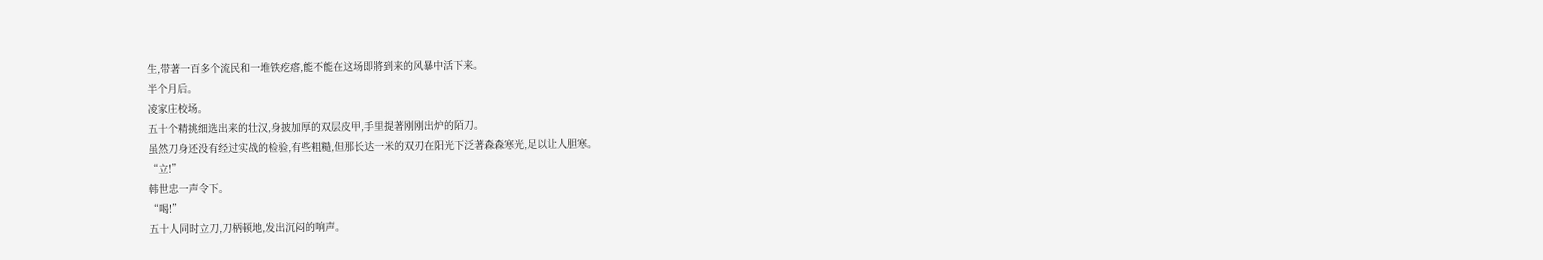生,带著一百多个流民和一堆铁疙瘩,能不能在这场即將到来的风暴中活下来。
半个月后。
凌家庄校场。
五十个精挑细选出来的壮汉,身披加厚的双层皮甲,手里提著刚刚出炉的陌刀。
虽然刀身还没有经过实战的检验,有些粗糙,但那长达一米的双刃在阳光下泛著森森寒光,足以让人胆寒。
“立!”
韩世忠一声令下。
“喝!”
五十人同时立刀,刀柄顿地,发出沉闷的响声。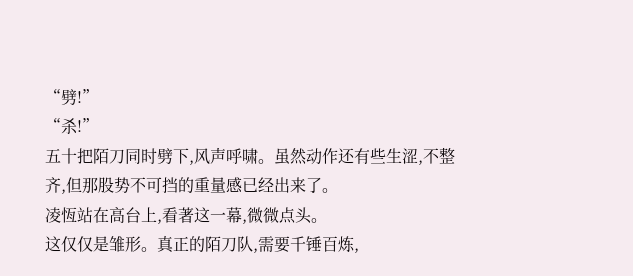“劈!”
“杀!”
五十把陌刀同时劈下,风声呼啸。虽然动作还有些生涩,不整齐,但那股势不可挡的重量感已经出来了。
凌恆站在高台上,看著这一幕,微微点头。
这仅仅是雏形。真正的陌刀队,需要千锤百炼,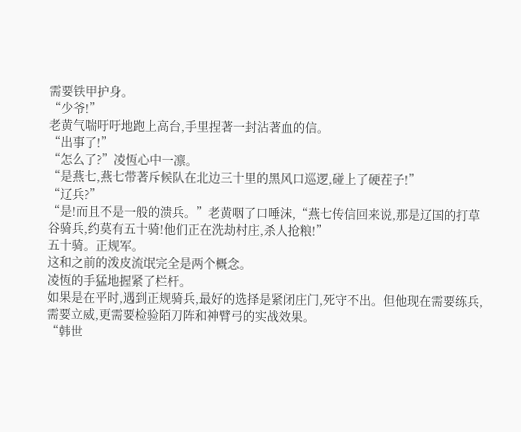需要铁甲护身。
“少爷!”
老黄气喘吁吁地跑上高台,手里捏著一封沾著血的信。
“出事了!”
“怎么了?”凌恆心中一凛。
“是燕七,燕七带著斥候队在北边三十里的黑风口巡逻,碰上了硬茬子!”
“辽兵?”
“是!而且不是一般的溃兵。”老黄咽了口唾沫,“燕七传信回来说,那是辽国的打草谷骑兵,约莫有五十骑!他们正在洗劫村庄,杀人抢粮!”
五十骑。正规军。
这和之前的泼皮流氓完全是两个概念。
凌恆的手猛地握紧了栏杆。
如果是在平时,遇到正规骑兵,最好的选择是紧闭庄门,死守不出。但他现在需要练兵,需要立威,更需要检验陌刀阵和神臂弓的实战效果。
“韩世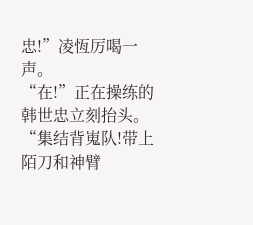忠!”凌恆厉喝一声。
“在!”正在操练的韩世忠立刻抬头。
“集结背嵬队!带上陌刀和神臂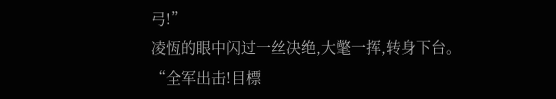弓!”
凌恆的眼中闪过一丝决绝,大氅一挥,转身下台。
“全军出击!目標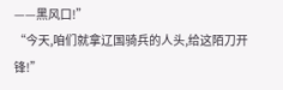——黑风口!”
“今天,咱们就拿辽国骑兵的人头,给这陌刀开锋!”